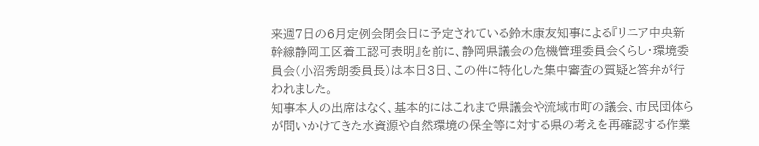来週7日の6月定例会閉会日に予定されている鈴木康友知事による『リニア中央新幹線静岡工区着工認可表明』を前に、静岡県議会の危機管理委員会くらし・環境委員会(小沼秀朗委員長)は本日3日、この件に特化した集中審査の質疑と答弁が行われました。
知事本人の出席はなく、基本的にはこれまで県議会や流域市町の議会、市民団体らが問いかけてきた水資源や自然環境の保全等に対する県の考えを再確認する作業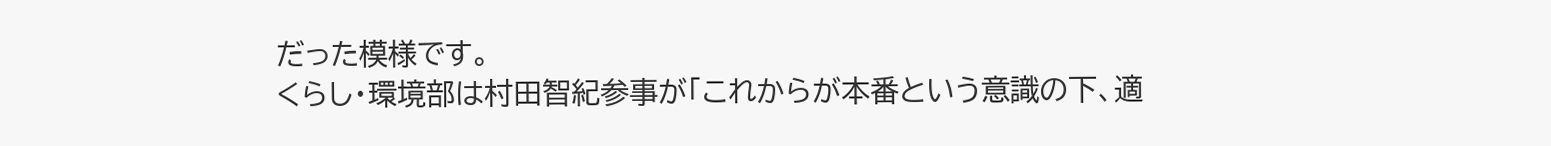だった模様です。
くらし・環境部は村田智紀参事が「これからが本番という意識の下、適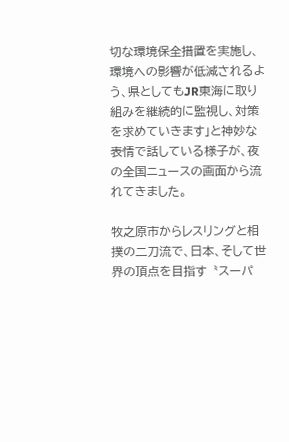切な環境保全措置を実施し、環境への影響が低減されるよう、県としてもJR東海に取り組みを継続的に監視し、対策を求めていきます」と神妙な表情で話している様子が、夜の全国ニュースの画面から流れてきました。

牧之原市からレスリングと相撲の二刀流で、日本、そして世界の頂点を目指す〝スーパ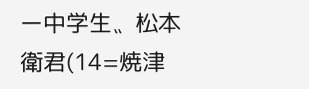ー中学生〟松本衛君(14=焼津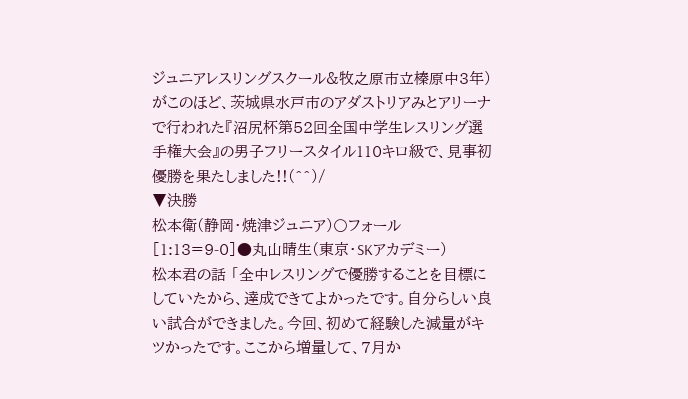ジュニアレスリングスクール&牧之原市立榛原中3年)がこのほど、茨城県水戸市のアダストリアみとアリーナで行われた『沼尻杯第52回全国中学生レスリング選手権大会』の男子フリースタイル110キロ級で、見事初優勝を果たしました!!(^^)/
▼決勝
松本衛(静岡・焼津ジュニア)〇フォール[1:13=9-0]●丸山晴生(東京・SKアカデミー)
松本君の話 「全中レスリングで優勝することを目標にしていたから、達成できてよかったです。自分らしい良い試合ができました。今回、初めて経験した減量がキツかったです。ここから増量して、7月か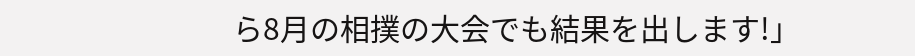ら8月の相撲の大会でも結果を出します!」